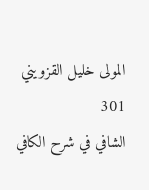المولى خليل القزويني
301
الشافي في شرح الكافي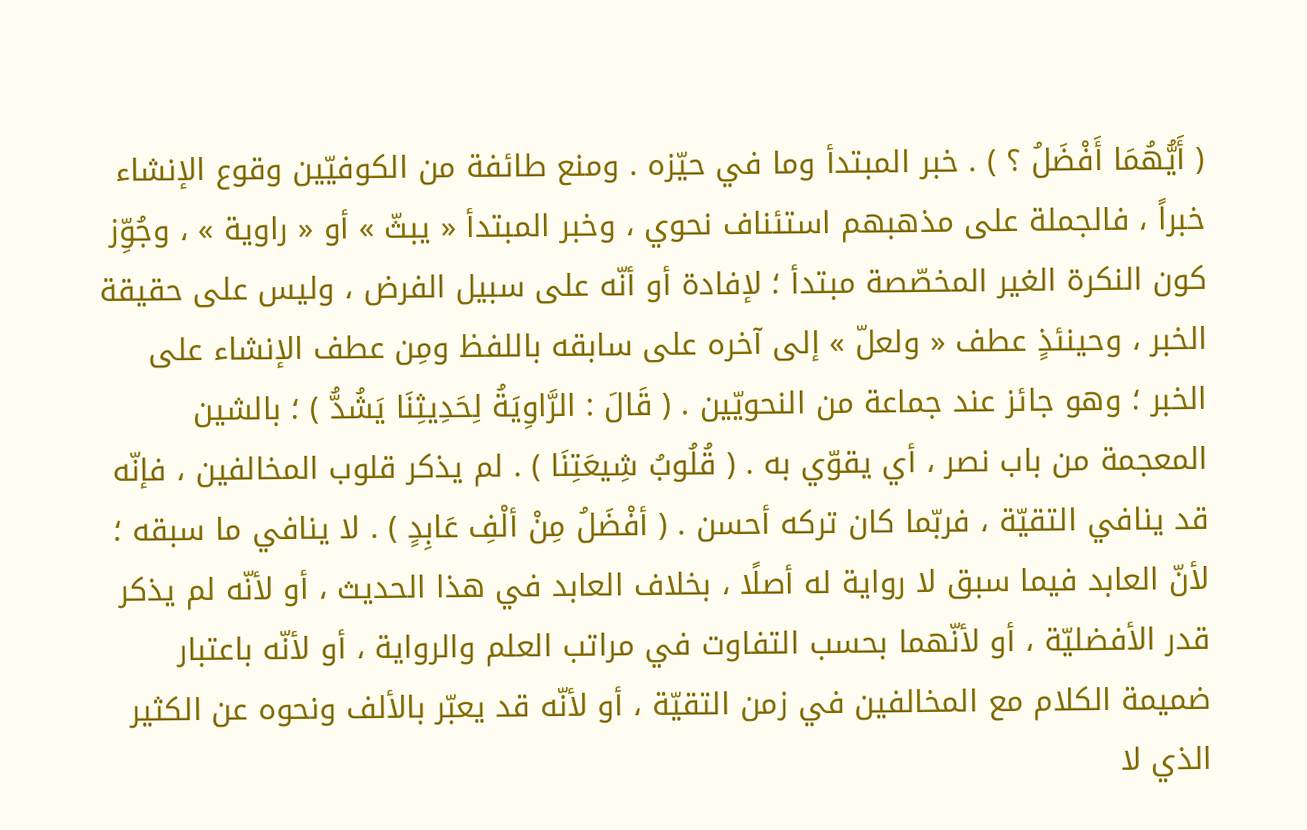( أَيُّهُمَا أَفْضَلُ ؟ ) . خبر المبتدأ وما في حيّزه . ومنع طائفة من الكوفيّين وقوع الإنشاء خبراً ، فالجملة على مذهبهم استئناف نحوي ، وخبر المبتدأ « يبثّ » أو « راوية » ، وجُوِّز كون النكرة الغير المخصّصة مبتدأ ؛ لإفادة أو أنّه على سبيل الفرض ، وليس على حقيقة الخبر ، وحينئذٍ عطف « ولعلّ » إلى آخره على سابقه باللفظ ومِن عطف الإنشاء على الخبر ؛ وهو جائز عند جماعة من النحويّين . ( قَالَ : الرَّاوِيَةُ لِحَدِيثِنَا يَشُدُّ ) ؛ بالشين المعجمة من باب نصر ، أي يقوّي به . ( قُلُوبُ شِيعَتِنَا ) . لم يذكر قلوب المخالفين ، فإنّه قد ينافي التقيّة ، فربّما كان تركه أحسن . ( أفْضَلُ مِنْ ألْفِ عَابِدٍ ) . لا ينافي ما سبقه ؛ لأنّ العابد فيما سبق لا رواية له أصلًا ، بخلاف العابد في هذا الحديث ، أو لأنّه لم يذكر قدر الأفضليّة ، أو لأنّهما بحسب التفاوت في مراتب العلم والرواية ، أو لأنّه باعتبار ضميمة الكلام مع المخالفين في زمن التقيّة ، أو لأنّه قد يعبّر بالألف ونحوه عن الكثير الذي لا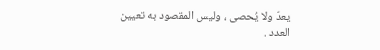يعدّ ولا يُحصى ، وليس المقصود به تعيين العدد .